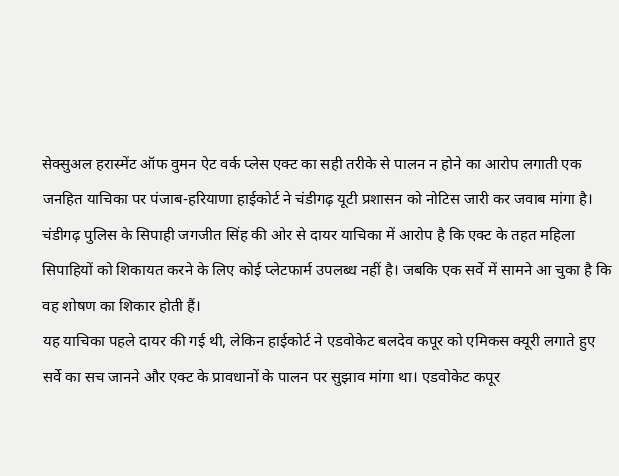सेक्सुअल हरास्मेंट ऑफ वुमन ऐट वर्क प्लेस एक्ट का सही तरीके से पालन न होने का आरोप लगाती एक जनहित याचिका पर पंजाब-हरियाणा हाईकोर्ट ने चंडीगढ़ यूटी प्रशासन को नोटिस जारी कर जवाब मांगा है। चंडीगढ़ पुलिस के सिपाही जगजीत सिंह की ओर से दायर याचिका में आरोप है कि एक्ट के तहत महिला सिपाहियों को शिकायत करने के लिए कोई प्लेटफार्म उपलब्ध नहीं है। जबकि एक सर्वे में सामने आ चुका है कि वह शोषण का शिकार होती हैं।
यह याचिका पहले दायर की गई थी, लेकिन हाईकोर्ट ने एडवोकेट बलदेव कपूर को एमिकस क्यूरी लगाते हुए सर्वे का सच जानने और एक्ट के प्रावधानों के पालन पर सुझाव मांगा था। एडवोकेट कपूर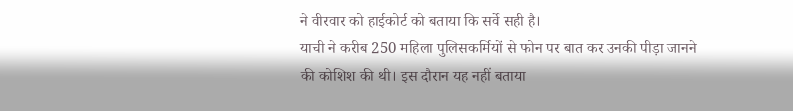ने वीरवार को हाईकोर्ट को बताया कि सर्वे सही है।
याची ने करीब 250 महिला पुलिसकर्मियों से फोन पर बात कर उनकी पीड़ा जानने की कोशिश की थी। इस दौरान यह नहीं बताया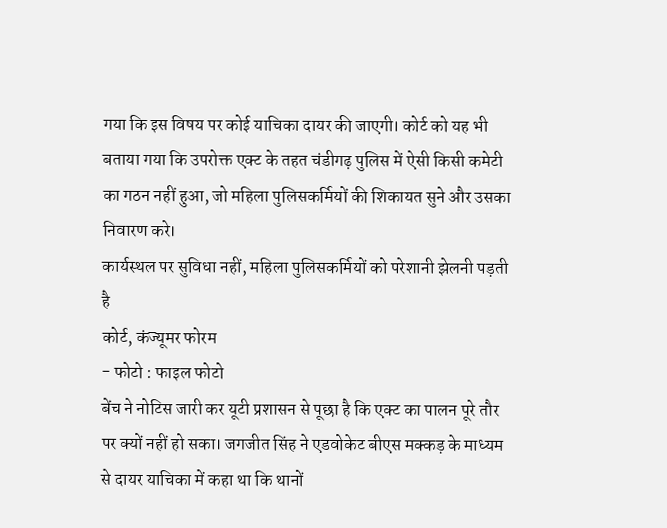गया कि इस विषय पर कोई याचिका दायर की जाएगी। कोर्ट को यह भी बताया गया कि उपरोक्त एक्ट के तहत चंडीगढ़ पुलिस में ऐसी किसी कमेटी का गठन नहीं हुआ, जो महिला पुलिसकर्मियों की शिकायत सुने और उसका निवारण करे।
कार्यस्थल पर सुविधा नहीं, महिला पुलिसकर्मियों को परेशानी झेलनी पड़ती है
कोर्ट, कंज्यूमर फोरम
- फोटो : फाइल फोटो
बेंच ने नोटिस जारी कर यूटी प्रशासन से पूछा है कि एक्ट का पालन पूरे तौर पर क्यों नहीं हो सका। जगजीत सिंह ने एडवोकेट बीएस मक्कड़ के माध्यम से दायर याचिका में कहा था कि थानों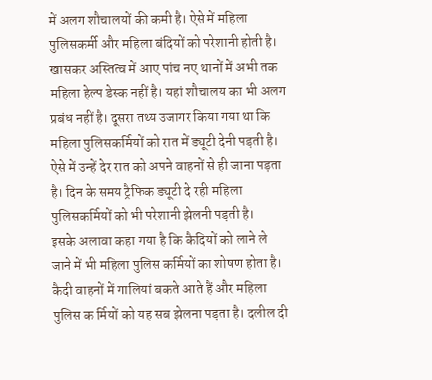में अलग शौचालयों की कमी है। ऐसे में महिला पुलिसकर्मी और महिला बंदियों को परेशानी होती है।
खासकर अस्तित्व में आए पांच नए थानों में अभी तक महिला हेल्प डेस्क नहीं है। यहां शौचालय का भी अलग प्रबंध नहीं है। दूसरा तथ्य उजागर किया गया था कि महिला पुलिसकर्मियों को रात में ड्यूटी देनी पड़ती है। ऐसे में उन्हें देर रात को अपने वाहनों से ही जाना पड़ता है। दिन के समय ट्रैफिक ड्यूटी दे रही महिला पुलिसकर्मियों को भी परेशानी झेलनी पड़ती है।
इसके अलावा कहा गया है कि कैदियों को लाने ले जाने में भी महिला पुलिस कर्मियों का शोषण होता है। कैदी वाहनों में गालियां बकते आते हैं और महिला पुलिस क र्मियों को यह सब झेलना पड़ता है। दलील दी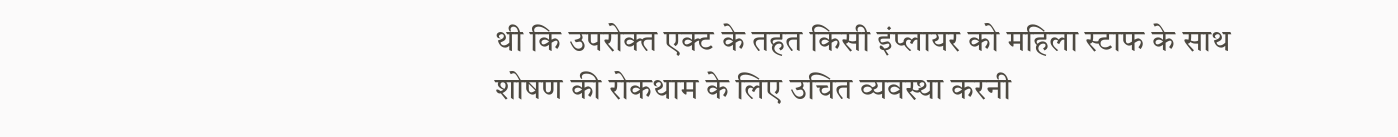थी कि उपरोक्त एक्ट के तहत किसी इंप्लायर को महिला स्टाफ के साथ शोषण की रोकथाम के लिए उचित व्यवस्था करनी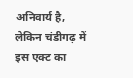अनिवार्य है, लेकिन चंडीगढ़ में इस एक्ट का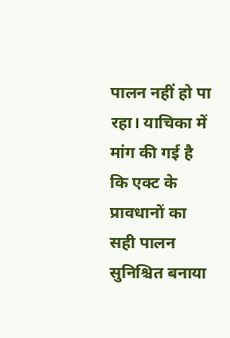पालन नहीं हो पा रहा। याचिका में मांग की गई है कि एक्ट के प्रावधानों का सही पालन सुनिश्चित बनाया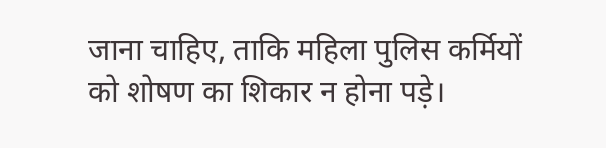जाना चाहिए, ताकि महिला पुलिस कर्मियों को शोषण का शिकार न होना पड़े।